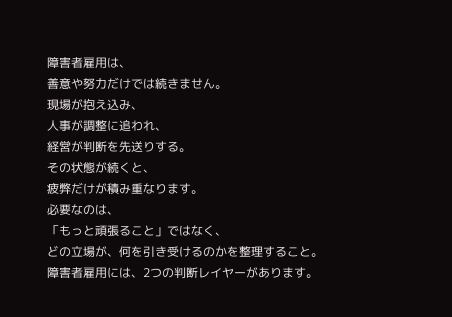障害者雇用は、
善意や努力だけでは続きません。
現場が抱え込み、
人事が調整に追われ、
経営が判断を先送りする。
その状態が続くと、
疲弊だけが積み重なります。
必要なのは、
「もっと頑張ること」ではなく、
どの立場が、何を引き受けるのかを整理すること。
障害者雇用には、2つの判断レイヤーがあります。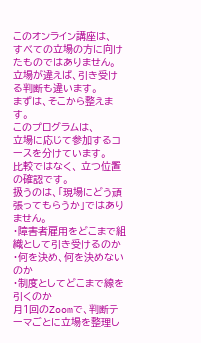このオンライン講座は、
すべての立場の方に向けたものではありません。
立場が違えば、引き受ける判断も違います。
まずは、そこから整えます。
このプログラムは、
立場に応じて参加するコースを分けています。
比較ではなく、 立つ位置の確認です。
扱うのは、「現場にどう頑張ってもらうか」ではありません。
・障害者雇用をどこまで組織として引き受けるのか
・何を決め、何を決めないのか
・制度としてどこまで線を引くのか
月1回のZoomで、判断テーマごとに立場を整理し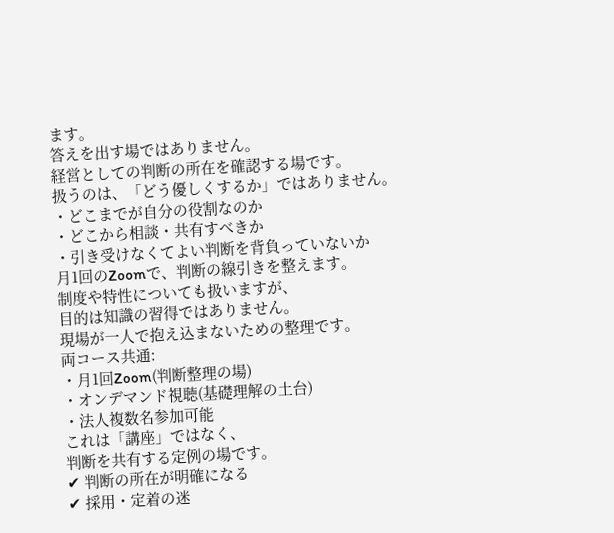ます。
答えを出す場ではありません。
経営としての判断の所在を確認する場です。
扱うのは、「どう優しくするか」ではありません。
・どこまでが自分の役割なのか
・どこから相談・共有すべきか
・引き受けなくてよい判断を背負っていないか
月1回のZoomで、判断の線引きを整えます。
制度や特性についても扱いますが、
目的は知識の習得ではありません。
現場が一人で抱え込まないための整理です。
両コース共通:
・月1回Zoom(判断整理の場)
・オンデマンド視聴(基礎理解の土台)
・法人複数名参加可能
これは「講座」ではなく、
判断を共有する定例の場です。
✔ 判断の所在が明確になる
✔ 採用・定着の迷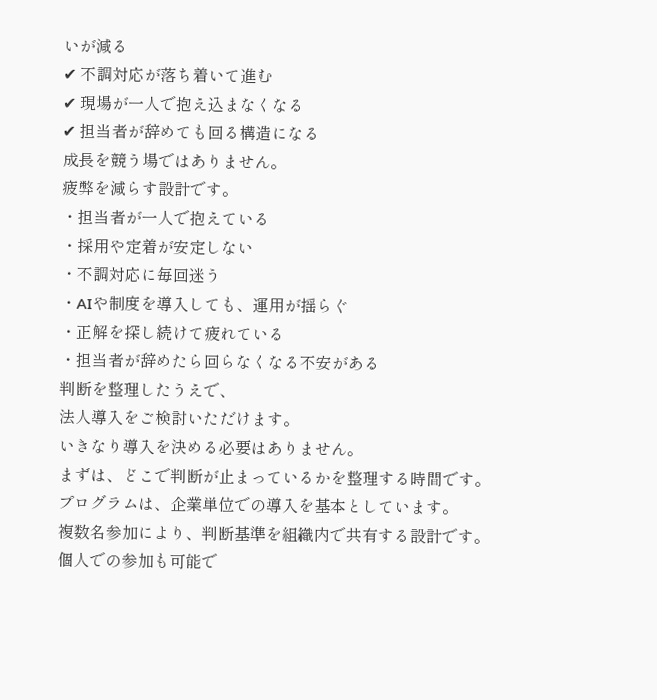いが減る
✔ 不調対応が落ち着いて進む
✔ 現場が一人で抱え込まなくなる
✔ 担当者が辞めても回る構造になる
成長を競う場ではありません。
疲弊を減らす設計です。
・担当者が一人で抱えている
・採用や定着が安定しない
・不調対応に毎回迷う
・AIや制度を導入しても、運用が揺らぐ
・正解を探し続けて疲れている
・担当者が辞めたら回らなくなる不安がある
判断を整理したうえで、
法人導入をご検討いただけます。
いきなり導入を決める必要はありません。
まずは、どこで判断が止まっているかを整理する時間です。
プログラムは、企業単位での導入を基本としています。
複数名参加により、判断基準を組織内で共有する設計です。
個人での参加も可能で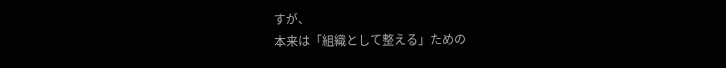すが、
本来は「組織として整える」ための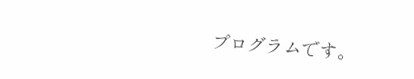プログラムです。